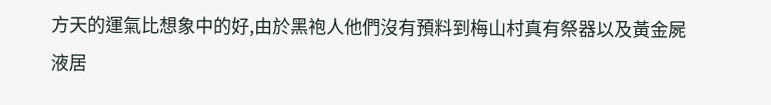方天的運氣比想象中的好,由於黑袍人他們沒有預料到梅山村真有祭器以及黃金屍液居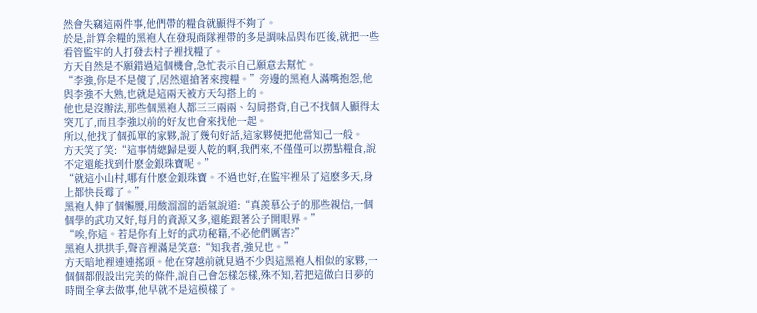然會失竊這兩件事,他們帶的糧食就顯得不夠了。
於是,計算余糧的黑袍人在發現商隊裡帶的多是調味品與布匹後,就把一些看管監牢的人打發去村子裡找糧了。
方天自然是不願錯過這個機會,急忙表示自己願意去幫忙。
“李強,你是不是傻了,居然還搶著來搜糧。”旁邊的黑袍人滿嘴抱怨,他與李強不大熟,也就是這兩天被方天勾搭上的。
他也是沒辦法,那些個黑袍人都三三兩兩、勾肩搭背,自己不找個人顯得太突兀了,而且李強以前的好友也會來找他一起。
所以,他找了個孤單的家夥,說了幾句好話,這家夥便把他當知己一般。
方天笑了笑:“這事情總歸是要人乾的啊,我們來,不僅僅可以撈點糧食,說不定還能找到什麽金銀珠寶呢。”
“就這小山村,哪有什麽金銀珠寶。不過也好,在監牢裡呆了這麽多天,身上都快長霉了。”
黑袍人伸了個懶腰,用酸溜溜的語氣說道:“真羨慕公子的那些親信,一個個學的武功又好,每月的資源又多,還能跟著公子開眼界。”
“唉,你這。若是你有上好的武功秘籍,不必他們厲害?”
黑袍人拱拱手,聲音裡滿是笑意:“知我者,強兄也。”
方天暗地裡連連搖頭。他在穿越前就見過不少與這黑袍人相似的家夥,一個個都假設出完美的條件,說自己會怎樣怎樣,殊不知,若把這做白日夢的時間全拿去做事,他早就不是這模樣了。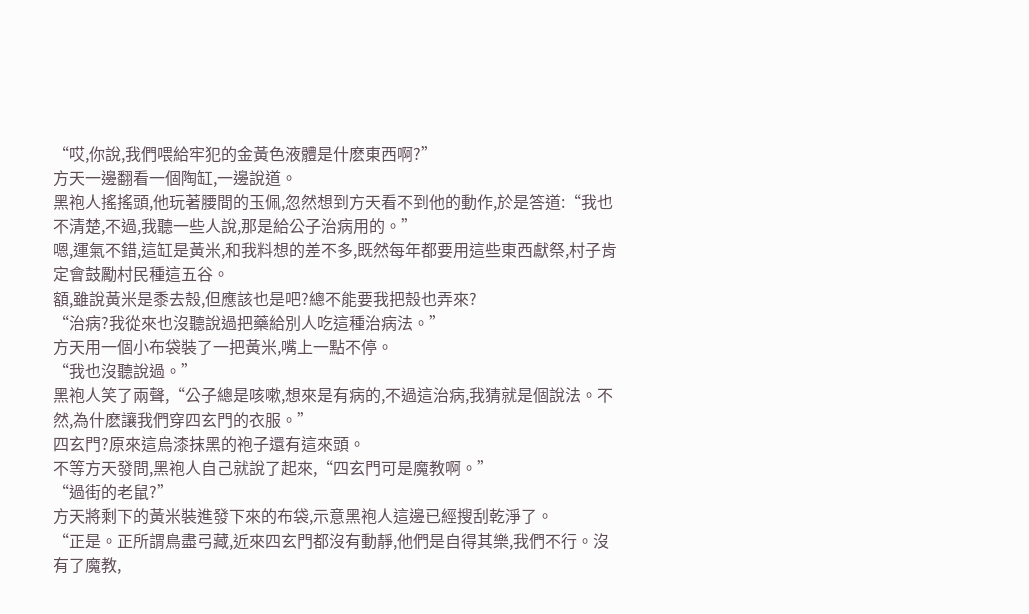“哎,你說,我們喂給牢犯的金黃色液體是什麽東西啊?”
方天一邊翻看一個陶缸,一邊說道。
黑袍人搖搖頭,他玩著腰間的玉佩,忽然想到方天看不到他的動作,於是答道:“我也不清楚,不過,我聽一些人說,那是給公子治病用的。”
嗯,運氣不錯,這缸是黃米,和我料想的差不多,既然每年都要用這些東西獻祭,村子肯定會鼓勵村民種這五谷。
額,雖說黃米是黍去殼,但應該也是吧?總不能要我把殼也弄來?
“治病?我從來也沒聽說過把藥給別人吃這種治病法。”
方天用一個小布袋裝了一把黃米,嘴上一點不停。
“我也沒聽說過。”
黑袍人笑了兩聲,“公子總是咳嗽,想來是有病的,不過這治病,我猜就是個說法。不然,為什麽讓我們穿四玄門的衣服。”
四玄門?原來這烏漆抹黑的袍子還有這來頭。
不等方天發問,黑袍人自己就說了起來,“四玄門可是魔教啊。”
“過街的老鼠?”
方天將剩下的黃米裝進發下來的布袋,示意黑袍人這邊已經搜刮乾淨了。
“正是。正所謂鳥盡弓藏,近來四玄門都沒有動靜,他們是自得其樂,我們不行。沒有了魔教,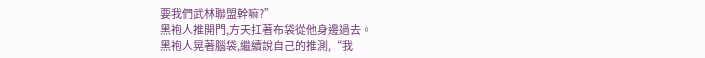要我們武林聯盟幹嘛?”
黑袍人推開門,方天扛著布袋從他身邊過去。
黑袍人晃著腦袋,繼續說自己的推測,“我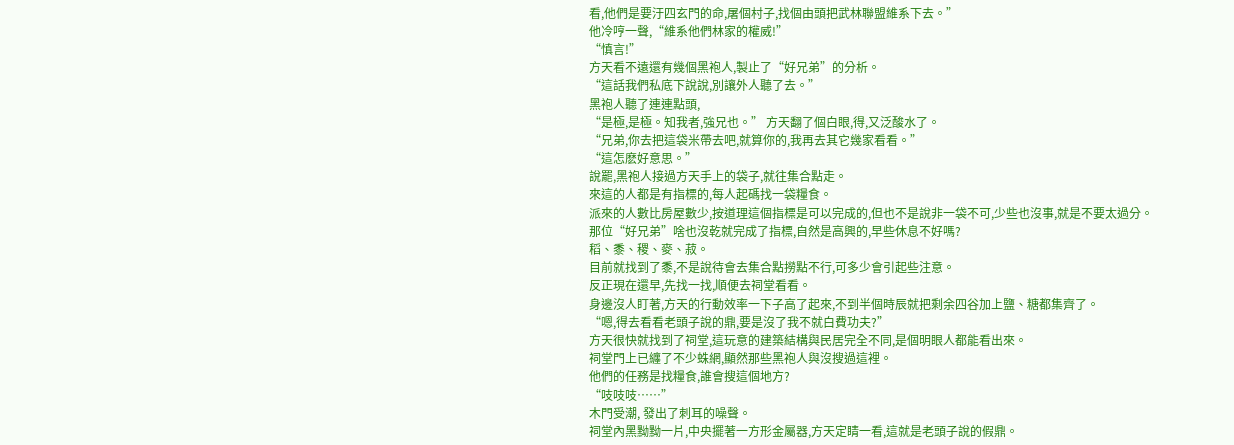看,他們是要汙四玄門的命,屠個村子,找個由頭把武林聯盟維系下去。”
他冷哼一聲,“維系他們林家的權威!”
“慎言!”
方天看不遠還有幾個黑袍人,製止了“好兄弟”的分析。
“這話我們私底下說說,別讓外人聽了去。”
黑袍人聽了連連點頭,
“是極,是極。知我者,強兄也。” 方天翻了個白眼,得,又泛酸水了。
“兄弟,你去把這袋米帶去吧,就算你的,我再去其它幾家看看。”
“這怎麽好意思。”
說罷,黑袍人接過方天手上的袋子,就往集合點走。
來這的人都是有指標的,每人起碼找一袋糧食。
派來的人數比房屋數少,按道理這個指標是可以完成的,但也不是說非一袋不可,少些也沒事,就是不要太過分。
那位“好兄弟”啥也沒乾就完成了指標,自然是高興的,早些休息不好嗎?
稻、黍、稷、麥、菽。
目前就找到了黍,不是說待會去集合點撈點不行,可多少會引起些注意。
反正現在還早,先找一找,順便去祠堂看看。
身邊沒人盯著,方天的行動效率一下子高了起來,不到半個時辰就把剩余四谷加上鹽、糖都集齊了。
“嗯,得去看看老頭子說的鼎,要是沒了我不就白費功夫?”
方天很快就找到了祠堂,這玩意的建築結構與民居完全不同,是個明眼人都能看出來。
祠堂門上已纏了不少蛛網,顯然那些黑袍人與沒搜過這裡。
他們的任務是找糧食,誰會搜這個地方?
“吱吱吱……”
木門受潮, 發出了刺耳的噪聲。
祠堂內黑黝黝一片,中央擺著一方形金屬器,方天定睛一看,這就是老頭子說的假鼎。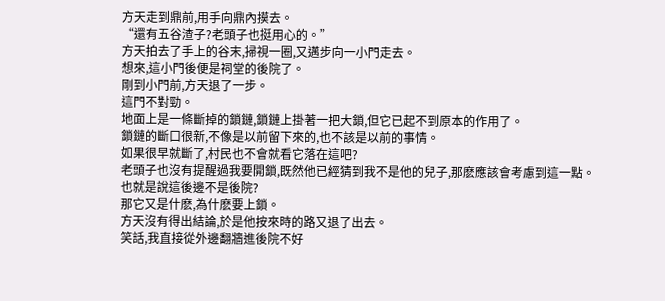方天走到鼎前,用手向鼎內摸去。
“還有五谷渣子?老頭子也挺用心的。”
方天拍去了手上的谷末,掃視一圈,又邁步向一小門走去。
想來,這小門後便是祠堂的後院了。
剛到小門前,方天退了一步。
這門不對勁。
地面上是一條斷掉的鎖鏈,鎖鏈上掛著一把大鎖,但它已起不到原本的作用了。
鎖鏈的斷口很新,不像是以前留下來的,也不該是以前的事情。
如果很早就斷了,村民也不會就看它落在這吧?
老頭子也沒有提醒過我要開鎖,既然他已經猜到我不是他的兒子,那麽應該會考慮到這一點。
也就是說這後邊不是後院?
那它又是什麽,為什麽要上鎖。
方天沒有得出結論,於是他按來時的路又退了出去。
笑話,我直接從外邊翻牆進後院不好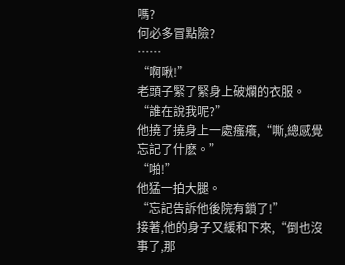嗎?
何必多冒點險?
……
“啊啾!”
老頭子緊了緊身上破爛的衣服。
“誰在說我呢?”
他撓了撓身上一處瘙癢,“嘶,總感覺忘記了什麽。”
“啪!”
他猛一拍大腿。
“忘記告訴他後院有鎖了!”
接著,他的身子又緩和下來,“倒也沒事了,那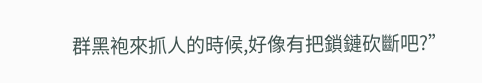群黑袍來抓人的時候,好像有把鎖鏈砍斷吧?”